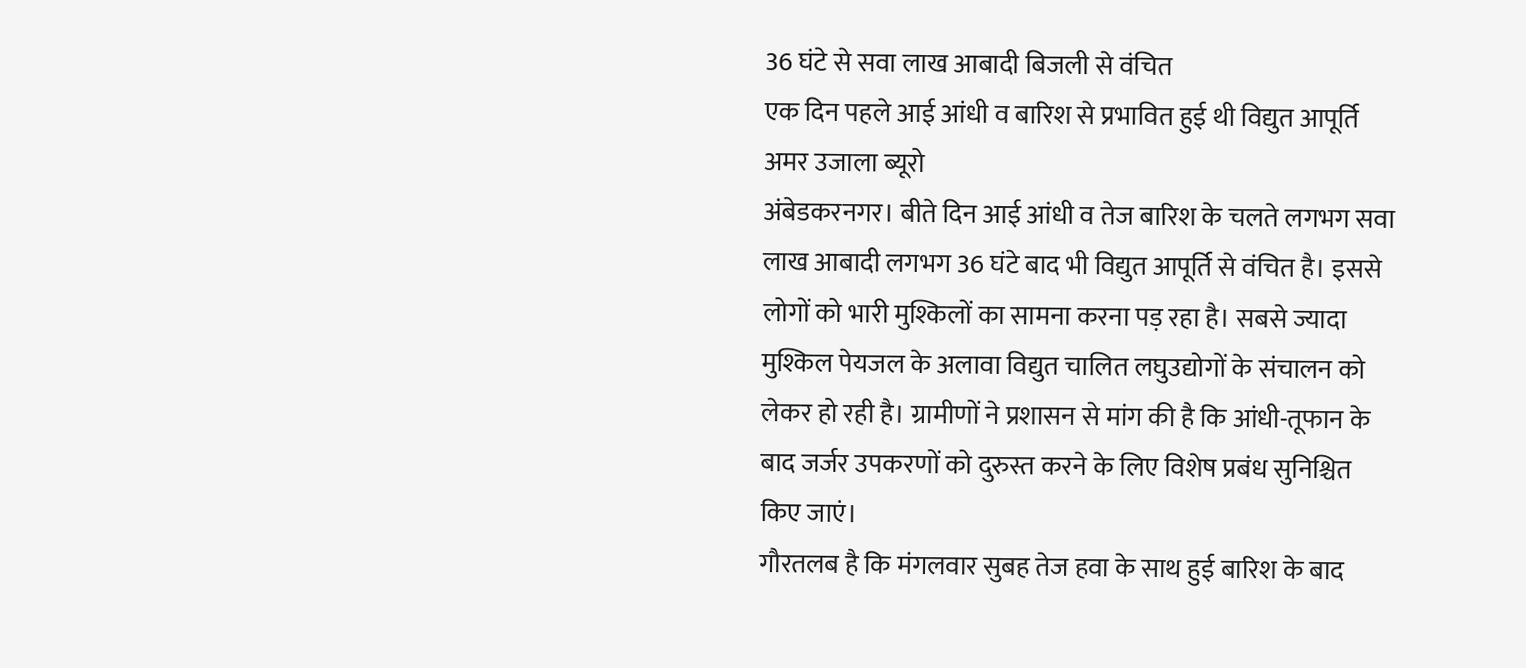36 घंटे से सवा लाख आबादी बिजली से वंचित
एक दिन पहले आई आंधी व बारिश से प्रभावित हुई थी विद्युत आपूर्ति
अमर उजाला ब्यूरो
अंबेडकरनगर। बीते दिन आई आंधी व तेज बारिश के चलते लगभग सवा लाख आबादी लगभग 36 घंटे बाद भी विद्युत आपूर्ति से वंचित है। इससे लोगों को भारी मुश्किलों का सामना करना पड़ रहा है। सबसे ज्यादा मुश्किल पेयजल के अलावा विद्युत चालित लघुउद्योगों के संचालन को लेकर हो रही है। ग्रामीणों ने प्रशासन से मांग की है कि आंधी-तूफान के बाद जर्जर उपकरणों को दुरुस्त करने के लिए विशेष प्रबंध सुनिश्चित किए जाएं।
गौरतलब है कि मंगलवार सुबह तेज हवा के साथ हुई बारिश के बाद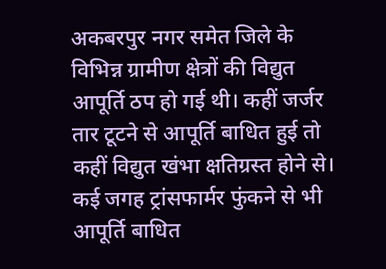अकबरपुर नगर समेत जिले के विभिन्न ग्रामीण क्षेत्रों की विद्युत आपूर्ति ठप हो गई थी। कहीं जर्जर तार टूटने से आपूर्ति बाधित हुई तो कहीं विद्युत खंभा क्षतिग्रस्त होने से। कई जगह ट्रांसफार्मर फुंकने से भी आपूर्ति बाधित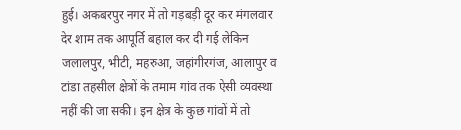हुई। अकबरपुर नगर में तो गड़बड़ी दूर कर मंगलवार देर शाम तक आपूर्ति बहाल कर दी गई लेकिन जलालपुर, भीटी, महरुआ, जहांगीरगंज, आलापुर व टांडा तहसील क्षेत्रों के तमाम गांव तक ऐसी व्यवस्था नहीं की जा सकी। इन क्षेत्र के कुछ गांवों में तो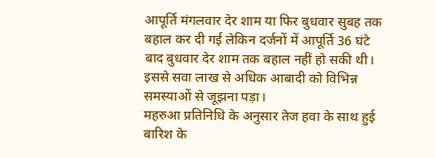आपूर्ति मंगलवार देर शाम या फिर बुधवार सुबह तक बहाल कर दी गई लेकिन दर्जनों में आपूर्ति 36 घंटे बाद बुधवार देर शाम तक बहाल नहीं हो सकी थी। इससे सवा लाख से अधिक आबादी को विभिन्न समस्याओं से जूझना पड़ा।
महरुआ प्रतिनिधि के अनुसार तेज हवा के साथ हुई बारिश के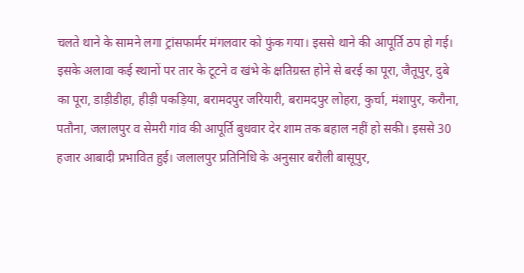चलते थाने के सामने लगा ट्रांसफार्मर मंगलवार को फुंक गया। इससे थाने की आपूर्ति ठप हो गई। इसके अलावा कई स्थानों पर तार के टूटने व खंभे के क्षतिग्रस्त होने से बरई का पूरा, जैतूपुर, दुबे का पूरा, डाड़ीडीहा, हीड़ी पकड़िया, बरामदपुर जरियारी, बरामदपुर लोहरा, कुर्चा, मंशापुर, करौना, पतौना, जलालपुर व सेमरी गांव की आपूर्ति बुधवार देर शाम तक बहाल नहीं हो सकी। इससे 30 हजार आबादी प्रभावित हुई। जलालपुर प्रतिनिधि के अनुसार बरौली बासूपुर,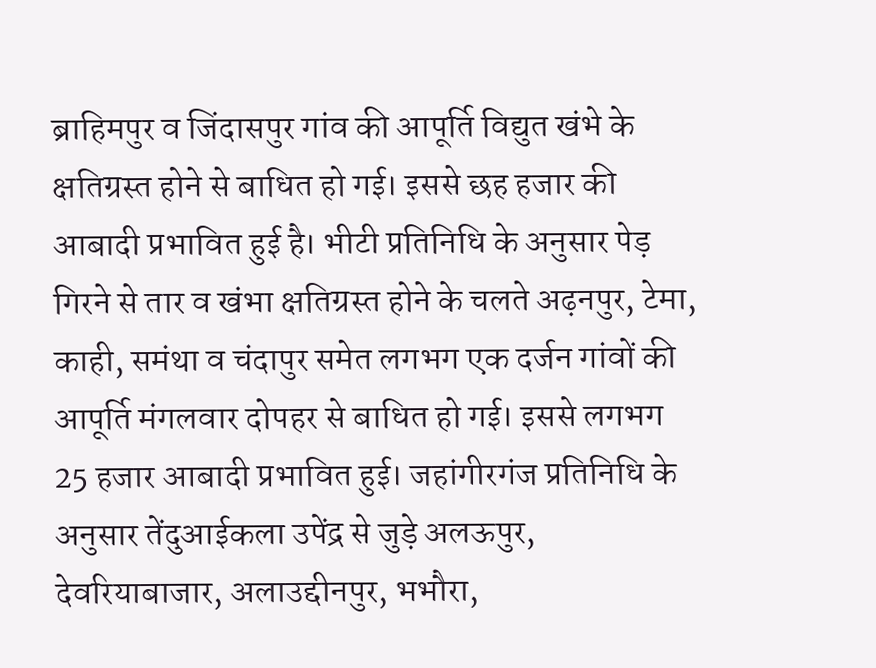ब्राहिमपुर व जिंदासपुर गांव की आपूर्ति विद्युत खंभे के क्षतिग्रस्त होने से बाधित हो गई। इससे छह हजार की आबादी प्रभावित हुई है। भीटी प्रतिनिधि के अनुसार पेड़ गिरने से तार व खंभा क्षतिग्रस्त होने के चलते अढ़नपुर, टेमा, काही, समंथा व चंदापुर समेत लगभग एक दर्जन गांवों की आपूर्ति मंगलवार दोपहर से बाधित हो गई। इससे लगभग 25 हजार आबादी प्रभावित हुई। जहांगीरगंज प्रतिनिधि के अनुसार तेंदुआईकला उपेंद्र से जुड़े अलऊपुर, देवरियाबाजार, अलाउद्दीनपुर, भभौरा,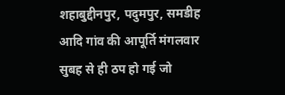शहाबुद्दीनपुर, पदुमपुर, समडीह आदि गांव की आपूर्ति मंगलवार सुबह से ही ठप हो गई जो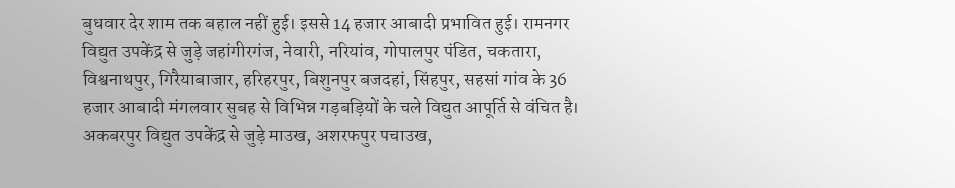बुधवार देर शाम तक बहाल नहीं हुई। इससे 14 हजार आबादी प्रभावित हुई। रामनगर विद्युत उपकेंद्र से जुड़े जहांगीरगंज, नेवारी, नरियांव, गोपालपुर पंडित, चकतारा, विश्वनाथपुर, गिरैयाबाजार, हरिहरपुर, बिशुनपुर बजदहां, सिंहपुर, सहसां गांव के 36 हजार आबादी मंगलवार सुबह से विभिन्न गड़बड़ियों के चले विद्युत आपूर्ति से वंचित है। अकबरपुर विद्युत उपकेंद्र से जुड़े माउख, अशरफपुर पचाउख,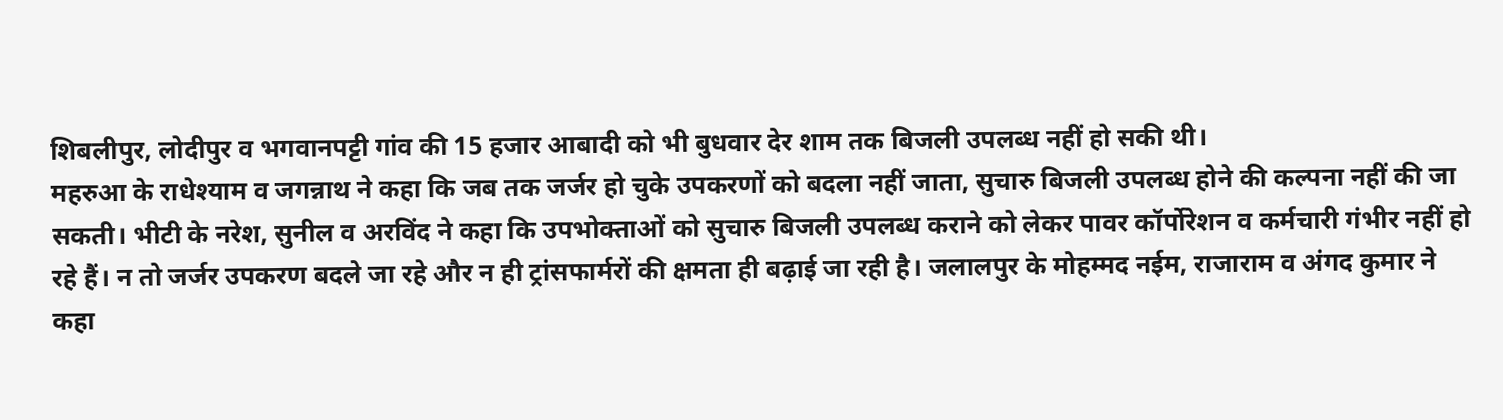शिबलीपुर, लोदीपुर व भगवानपट्टी गांव की 15 हजार आबादी को भी बुधवार देर शाम तक बिजली उपलब्ध नहीं हो सकी थी।
महरुआ के राधेश्याम व जगन्नाथ ने कहा कि जब तक जर्जर हो चुके उपकरणों को बदला नहीं जाता, सुचारु बिजली उपलब्ध होने की कल्पना नहीं की जा सकती। भीटी के नरेश, सुनील व अरविंद ने कहा कि उपभोक्ताओं को सुचारु बिजली उपलब्ध कराने को लेकर पावर कॉर्पोरेशन व कर्मचारी गंभीर नहीं हो रहे हैं। न तो जर्जर उपकरण बदले जा रहे और न ही ट्रांसफार्मरों की क्षमता ही बढ़ाई जा रही है। जलालपुर के मोहम्मद नईम, राजाराम व अंगद कुमार ने कहा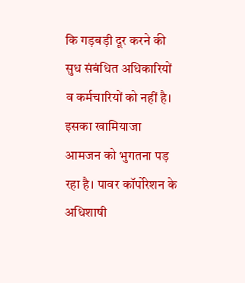कि गड़बड़ी दूर करने की सुध संबंधित अधिकारियों व कर्मचारियों को नहीं है। इसका खामियाजा आमजन को भुगतना पड़ रहा है। पावर कॉर्पोरेशन के अधिशाषी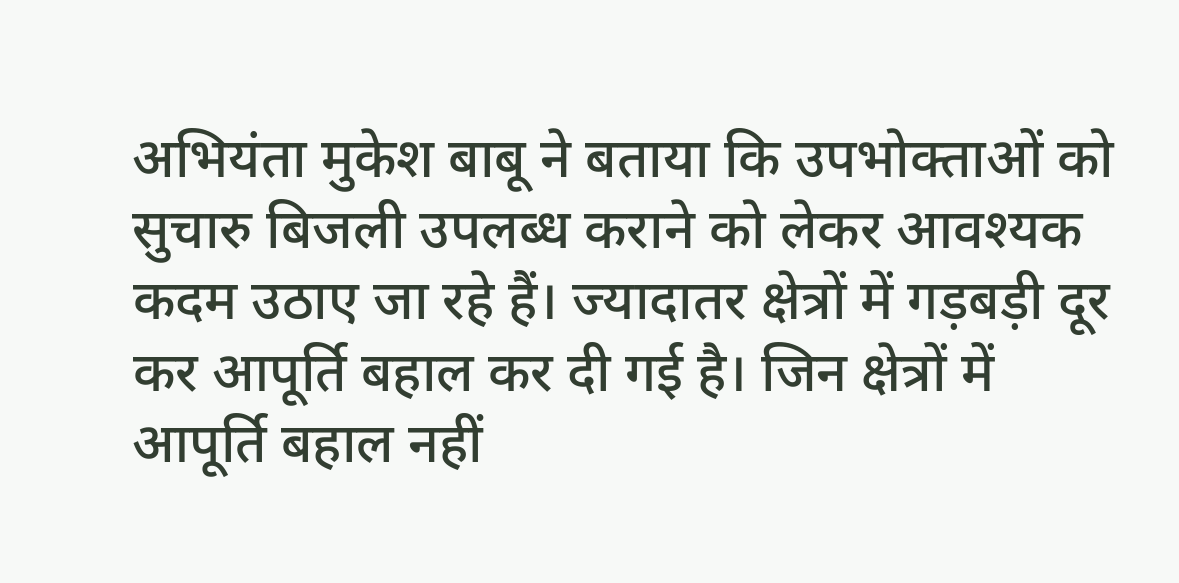अभियंता मुकेश बाबू ने बताया कि उपभोक्ताओं को सुचारु बिजली उपलब्ध कराने को लेकर आवश्यक कदम उठाए जा रहे हैं। ज्यादातर क्षेत्रों में गड़बड़ी दूर कर आपूर्ति बहाल कर दी गई है। जिन क्षेत्रों में आपूर्ति बहाल नहीं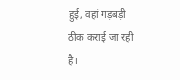हुई, वहां गड़बड़ी ठीक कराई जा रही है।